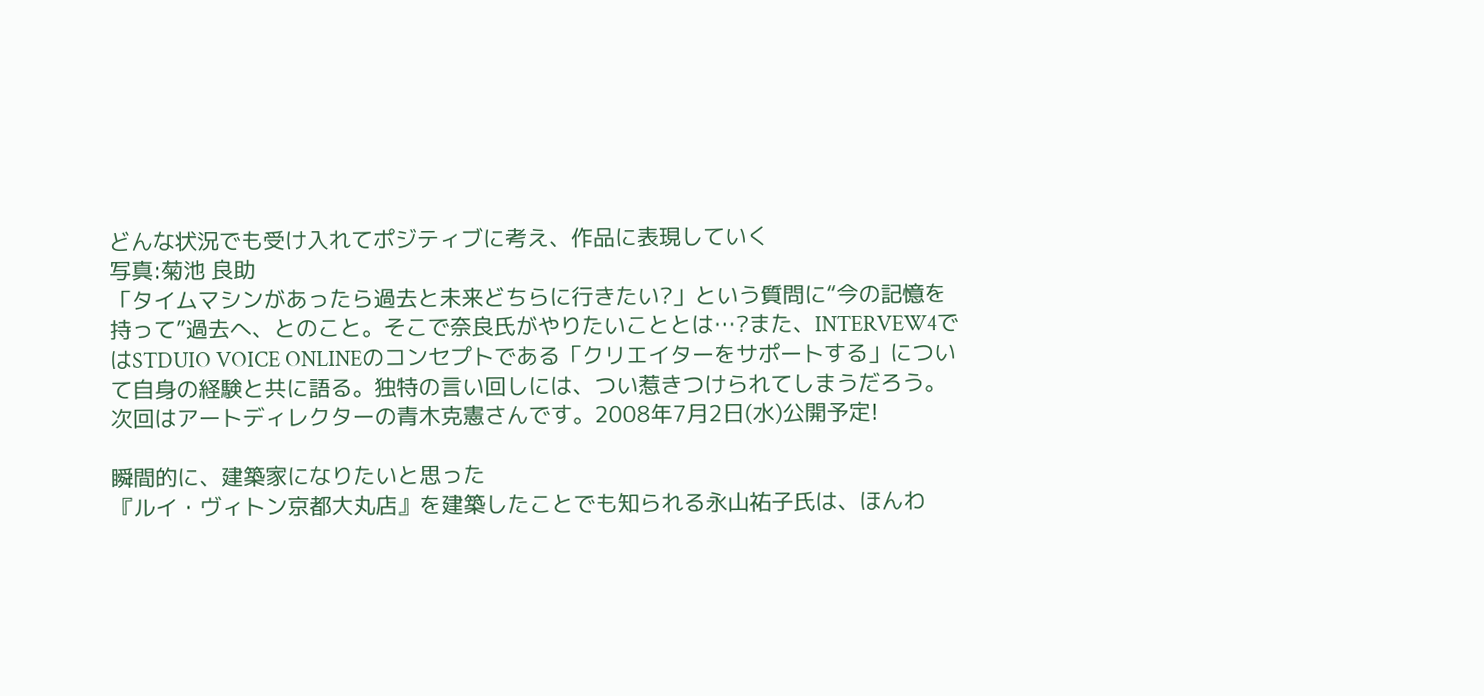どんな状況でも受け入れてポジティブに考え、作品に表現していく
写真:菊池 良助
「タイムマシンがあったら過去と未来どちらに行きたい?」という質問に“今の記憶を持って”過去へ、とのこと。そこで奈良氏がやりたいこととは…?また、INTERVEW4ではSTDUIO VOICE ONLINEのコンセプトである「クリエイターをサポートする」について自身の経験と共に語る。独特の言い回しには、つい惹きつけられてしまうだろう。
次回はアートディレクターの青木克憲さんです。2008年7月2日(水)公開予定!

瞬間的に、建築家になりたいと思った
『ルイ・ヴィトン京都大丸店』を建築したことでも知られる永山祐子氏は、ほんわ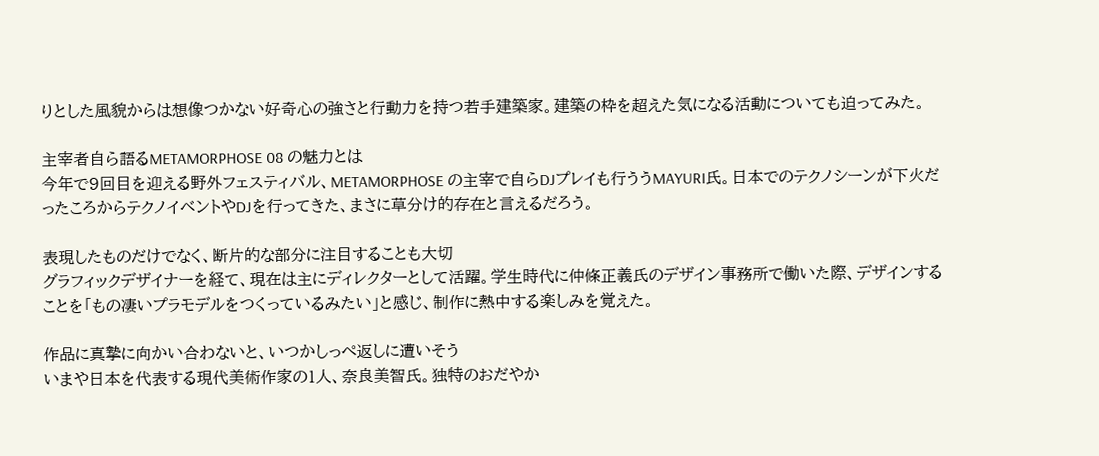りとした風貌からは想像つかない好奇心の強さと行動力を持つ若手建築家。建築の枠を超えた気になる活動についても迫ってみた。

主宰者自ら語るMETAMORPHOSE 08 の魅力とは
今年で9回目を迎える野外フェスティバル、METAMORPHOSE の主宰で自らDJプレイも行ううMAYURI氏。日本でのテクノシーンが下火だったころからテクノイベントやDJを行ってきた、まさに草分け的存在と言えるだろう。

表現したものだけでなく、断片的な部分に注目することも大切
グラフィックデザイナーを経て、現在は主にディレクターとして活躍。学生時代に仲條正義氏のデザイン事務所で働いた際、デザインすることを「もの凄いプラモデルをつくっているみたい」と感じ、制作に熱中する楽しみを覚えた。

作品に真摯に向かい合わないと、いつかしっぺ返しに遭いそう
いまや日本を代表する現代美術作家の1人、奈良美智氏。独特のおだやか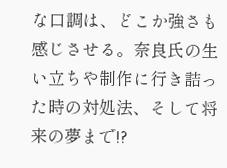な口調は、どこか強さも感じさせる。奈良氏の生い立ちや制作に行き詰った時の対処法、そして将来の夢まで!?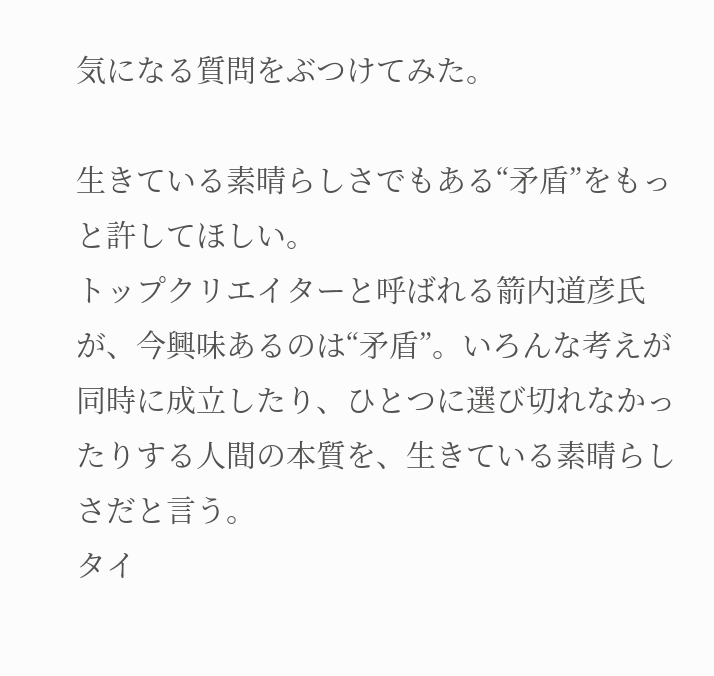気になる質問をぶつけてみた。

生きている素晴らしさでもある“矛盾”をもっと許してほしい。
トップクリエイターと呼ばれる箭内道彦氏が、今興味あるのは“矛盾”。いろんな考えが同時に成立したり、ひとつに選び切れなかったりする人間の本質を、生きている素晴らしさだと言う。
タイ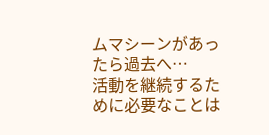ムマシーンがあったら過去へ…
活動を継続するために必要なことは